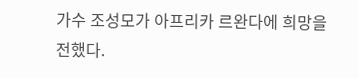가수 조성모가 아프리카 르완다에 희망을 전했다.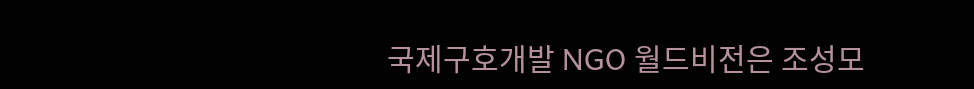국제구호개발 NGO 월드비전은 조성모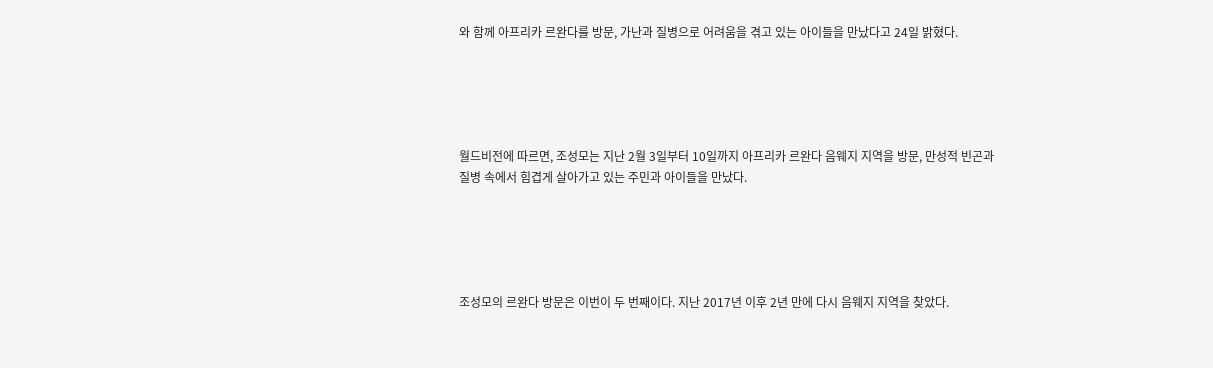와 함께 아프리카 르완다를 방문, 가난과 질병으로 어려움을 겪고 있는 아이들을 만났다고 24일 밝혔다.





월드비전에 따르면, 조성모는 지난 2월 3일부터 10일까지 아프리카 르완다 음웨지 지역을 방문, 만성적 빈곤과 질병 속에서 힘겹게 살아가고 있는 주민과 아이들을 만났다.





조성모의 르완다 방문은 이번이 두 번째이다. 지난 2017년 이후 2년 만에 다시 음웨지 지역을 찾았다.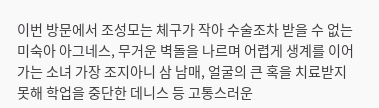이번 방문에서 조성모는 체구가 작아 수술조차 받을 수 없는 미숙아 아그네스, 무거운 벽돌을 나르며 어렵게 생계를 이어가는 소녀 가장 조지아니 삼 남매, 얼굴의 큰 혹을 치료받지 못해 학업을 중단한 데니스 등 고통스러운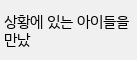상황에 있는 아이들을 만났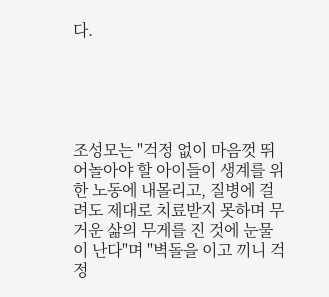다.





조성모는 "걱정 없이 마음껏 뛰어놀아야 할 아이들이 생계를 위한 노동에 내몰리고, 질병에 걸려도 제대로 치료받지 못하며 무거운 삶의 무게를 진 것에 눈물이 난다"며 "벽돌을 이고 끼니 걱정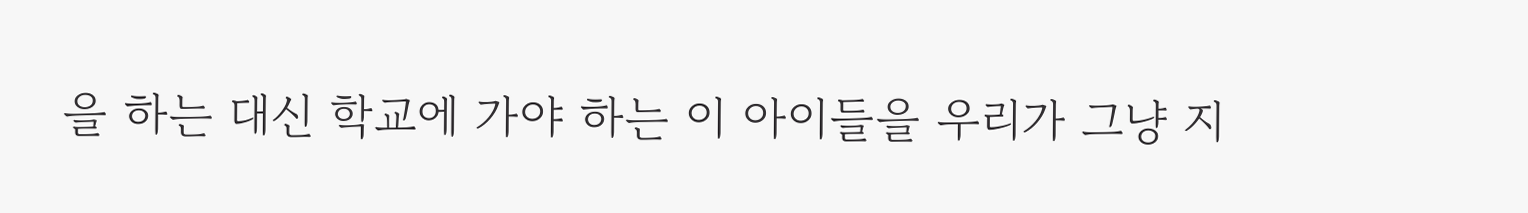을 하는 대신 학교에 가야 하는 이 아이들을 우리가 그냥 지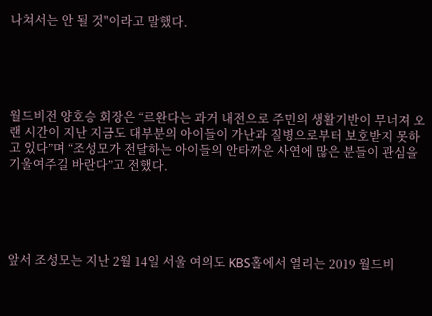나쳐서는 안 될 것"이라고 말했다.





월드비전 양호승 회장은 “르완다는 과거 내전으로 주민의 생활기반이 무너져 오랜 시간이 지난 지금도 대부분의 아이들이 가난과 질병으로부터 보호받지 못하고 있다”며 “조성모가 전달하는 아이들의 안타까운 사연에 많은 분들이 관심을 기울여주길 바란다”고 전했다.





앞서 조성모는 지난 2월 14일 서울 여의도 KBS홀에서 열리는 2019 월드비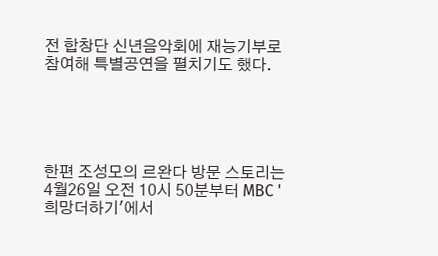전 합창단 신년음악회에 재능기부로 참여해 특별공연을 펼치기도 했다.





한편 조성모의 르완다 방문 스토리는 4월26일 오전 10시 50분부터 MBC '희망더하기'에서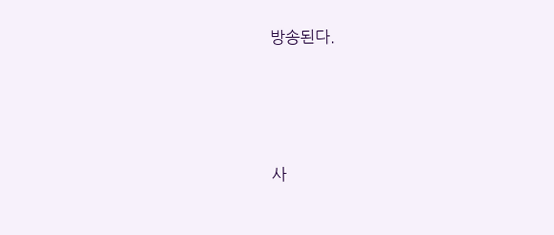방송된다.




사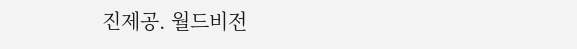진제공. 월드비전